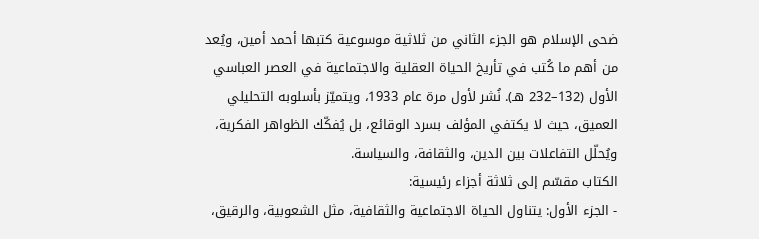ضحى الإسلام هو الجزء الثاني من ثلاثية موسوعية كتبها أحمد أمين، ويُعد من أهم ما كُتب في تأريخ الحياة العقلية والاجتماعية في العصر العباسي الأول (132–232 هـ). نُشر لأول مرة عام 1933، ويتميّز بأسلوبه التحليلي العميق، حيث لا يكتفي المؤلف بسرد الوقائع، بل يُفكّك الظواهر الفكرية، ويُحلّل التفاعلات بين الدين، والثقافة، والسياسة.
الكتاب مقسّم إلى ثلاثة أجزاء رئيسية:
- الجزء الأول: يتناول الحياة الاجتماعية والثقافية، مثل الشعوبية، والرقيق،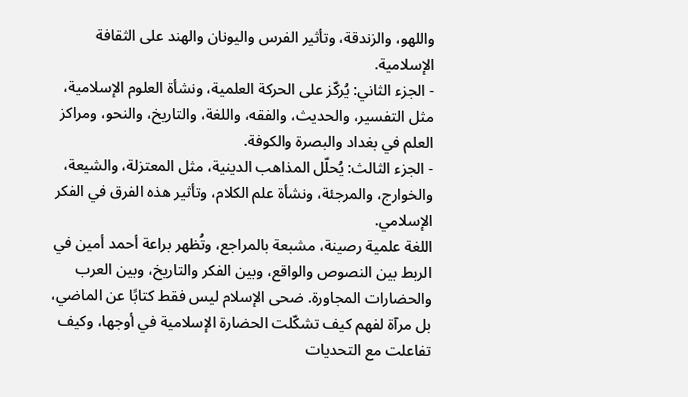واللهو، والزندقة، وتأثير الفرس واليونان والهند على الثقافة الإسلامية.
- الجزء الثاني: يُركّز على الحركة العلمية، ونشأة العلوم الإسلامية، مثل التفسير، والحديث، والفقه، واللغة، والتاريخ، والنحو، ومراكز العلم في بغداد والبصرة والكوفة.
- الجزء الثالث: يُحلّل المذاهب الدينية، مثل المعتزلة، والشيعة، والخوارج، والمرجئة، ونشأة علم الكلام، وتأثير هذه الفرق في الفكر الإسلامي.
اللغة علمية رصينة، مشبعة بالمراجع، وتُظهر براعة أحمد أمين في الربط بين النصوص والواقع، وبين الفكر والتاريخ، وبين العرب والحضارات المجاورة. ضحى الإسلام ليس فقط كتابًا عن الماضي، بل مرآة لفهم كيف تشكّلت الحضارة الإسلامية في أوجها، وكيف تفاعلت مع التحديات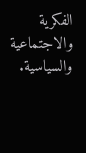الفكرية والاجتماعية والسياسية.